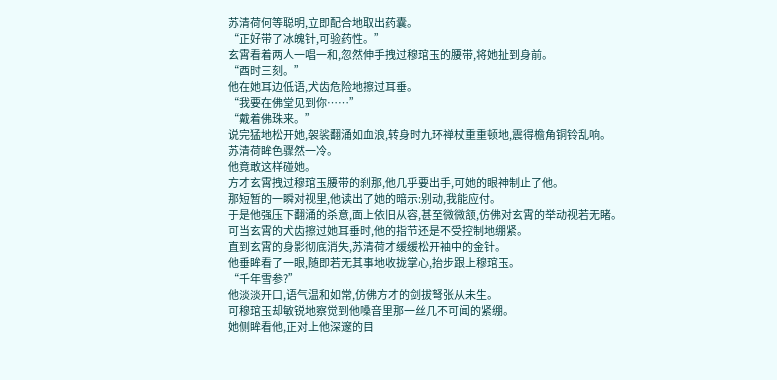苏清荷何等聪明,立即配合地取出药囊。
“正好带了冰魄针,可验药性。”
玄霄看着两人一唱一和,忽然伸手拽过穆琯玉的腰带,将她扯到身前。
“酉时三刻。”
他在她耳边低语,犬齿危险地擦过耳垂。
“我要在佛堂见到你……”
“戴着佛珠来。”
说完猛地松开她,袈裟翻涌如血浪,转身时九环禅杖重重顿地,震得檐角铜铃乱响。
苏清荷眸色骤然一冷。
他竟敢这样碰她。
方才玄霄拽过穆琯玉腰带的刹那,他几乎要出手,可她的眼神制止了他。
那短暂的一瞬对视里,他读出了她的暗示:别动,我能应付。
于是他强压下翻涌的杀意,面上依旧从容,甚至微微颔,仿佛对玄霄的举动视若无睹。
可当玄霄的犬齿擦过她耳垂时,他的指节还是不受控制地绷紧。
直到玄霄的身影彻底消失,苏清荷才缓缓松开袖中的金针。
他垂眸看了一眼,随即若无其事地收拢掌心,抬步跟上穆琯玉。
“千年雪参?”
他淡淡开口,语气温和如常,仿佛方才的剑拔弩张从未生。
可穆琯玉却敏锐地察觉到他嗓音里那一丝几不可闻的紧绷。
她侧眸看他,正对上他深邃的目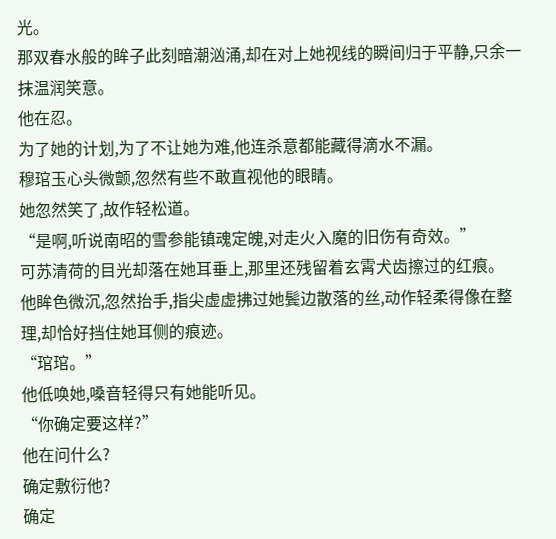光。
那双春水般的眸子此刻暗潮汹涌,却在对上她视线的瞬间归于平静,只余一抹温润笑意。
他在忍。
为了她的计划,为了不让她为难,他连杀意都能藏得滴水不漏。
穆琯玉心头微颤,忽然有些不敢直视他的眼睛。
她忽然笑了,故作轻松道。
“是啊,听说南昭的雪参能镇魂定魄,对走火入魔的旧伤有奇效。”
可苏清荷的目光却落在她耳垂上,那里还残留着玄霄犬齿擦过的红痕。
他眸色微沉,忽然抬手,指尖虚虚拂过她鬓边散落的丝,动作轻柔得像在整理,却恰好挡住她耳侧的痕迹。
“琯琯。”
他低唤她,嗓音轻得只有她能听见。
“你确定要这样?”
他在问什么?
确定敷衍他?
确定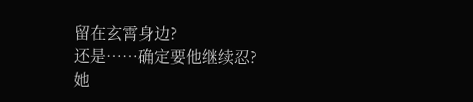留在玄霄身边?
还是……确定要他继续忍?
她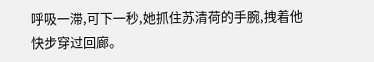呼吸一滞,可下一秒,她抓住苏清荷的手腕,拽着他快步穿过回廊。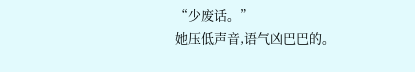“少废话。”
她压低声音,语气凶巴巴的。